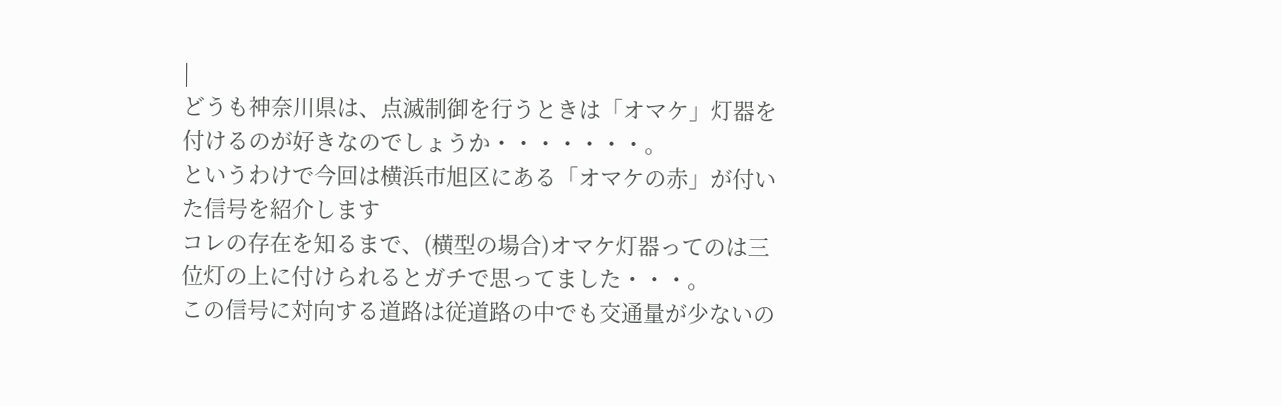|
どうも神奈川県は、点滅制御を行うときは「オマケ」灯器を付けるのが好きなのでしょうか・・・・・・・。
というわけで今回は横浜市旭区にある「オマケの赤」が付いた信号を紹介します
コレの存在を知るまで、(横型の場合)オマケ灯器ってのは三位灯の上に付けられるとガチで思ってました・・・。
この信号に対向する道路は従道路の中でも交通量が少ないの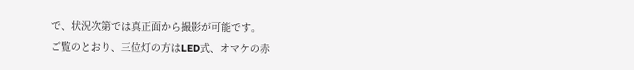で、状況次第では真正面から撮影が可能です。
ご覧のとおり、三位灯の方はLED式、オマケの赤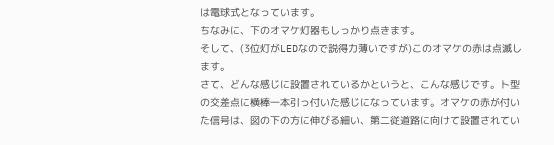は電球式となっています。
ちなみに、下のオマケ灯器もしっかり点きます。
そして、(3位灯がLEDなので説得力薄いですが)このオマケの赤は点滅します。
さて、どんな感じに設置されているかというと、こんな感じです。ト型の交差点に横棒一本引っ付いた感じになっています。オマケの赤が付いた信号は、図の下の方に伸びる細い、第二従道路に向けて設置されてい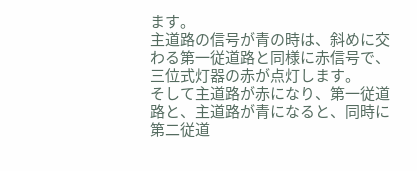ます。
主道路の信号が青の時は、斜めに交わる第一従道路と同様に赤信号で、三位式灯器の赤が点灯します。
そして主道路が赤になり、第一従道路と、主道路が青になると、同時に第二従道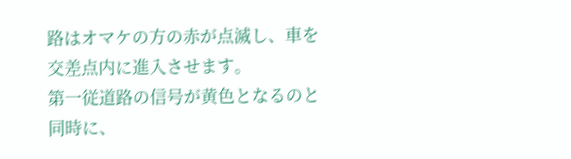路はオマケの方の赤が点滅し、車を交差点内に進入させます。
第一従道路の信号が黄色となるのと同時に、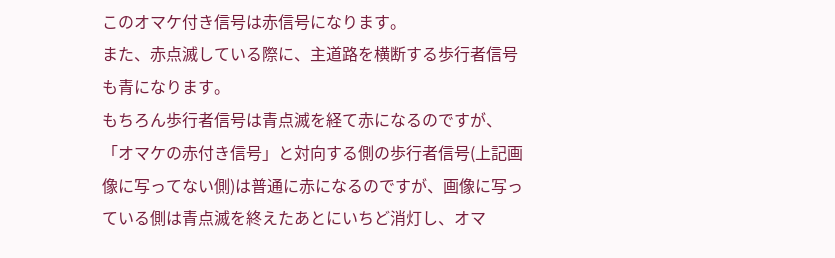このオマケ付き信号は赤信号になります。
また、赤点滅している際に、主道路を横断する歩行者信号も青になります。
もちろん歩行者信号は青点滅を経て赤になるのですが、「オマケの赤付き信号」と対向する側の歩行者信号(上記画像に写ってない側)は普通に赤になるのですが、画像に写っている側は青点滅を終えたあとにいちど消灯し、オマ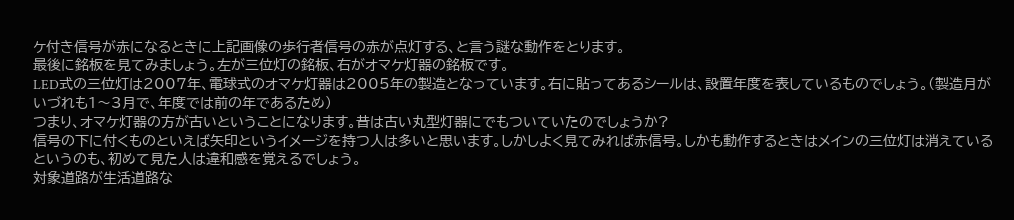ケ付き信号が赤になるときに上記画像の歩行者信号の赤が点灯する、と言う謎な動作をとります。
最後に銘板を見てみましょう。左が三位灯の銘板、右がオマケ灯器の銘板です。
LED式の三位灯は2007年、電球式のオマケ灯器は2005年の製造となっています。右に貼ってあるシールは、設置年度を表しているものでしょう。(製造月がいづれも1〜3月で、年度では前の年であるため)
つまり、オマケ灯器の方が古いということになります。昔は古い丸型灯器にでもついていたのでしょうか?
信号の下に付くものといえば矢印というイメージを持つ人は多いと思います。しかしよく見てみれば赤信号。しかも動作するときはメインの三位灯は消えているというのも、初めて見た人は違和感を覚えるでしょう。
対象道路が生活道路な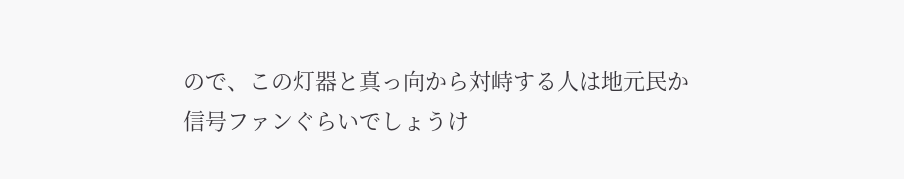ので、この灯器と真っ向から対峙する人は地元民か信号ファンぐらいでしょうけ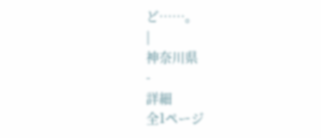ど……。
|
神奈川県
-
詳細
全1ページ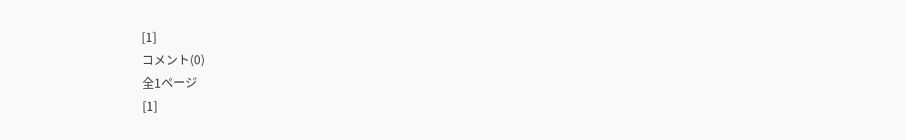[1]
コメント(0)
全1ページ
[1]